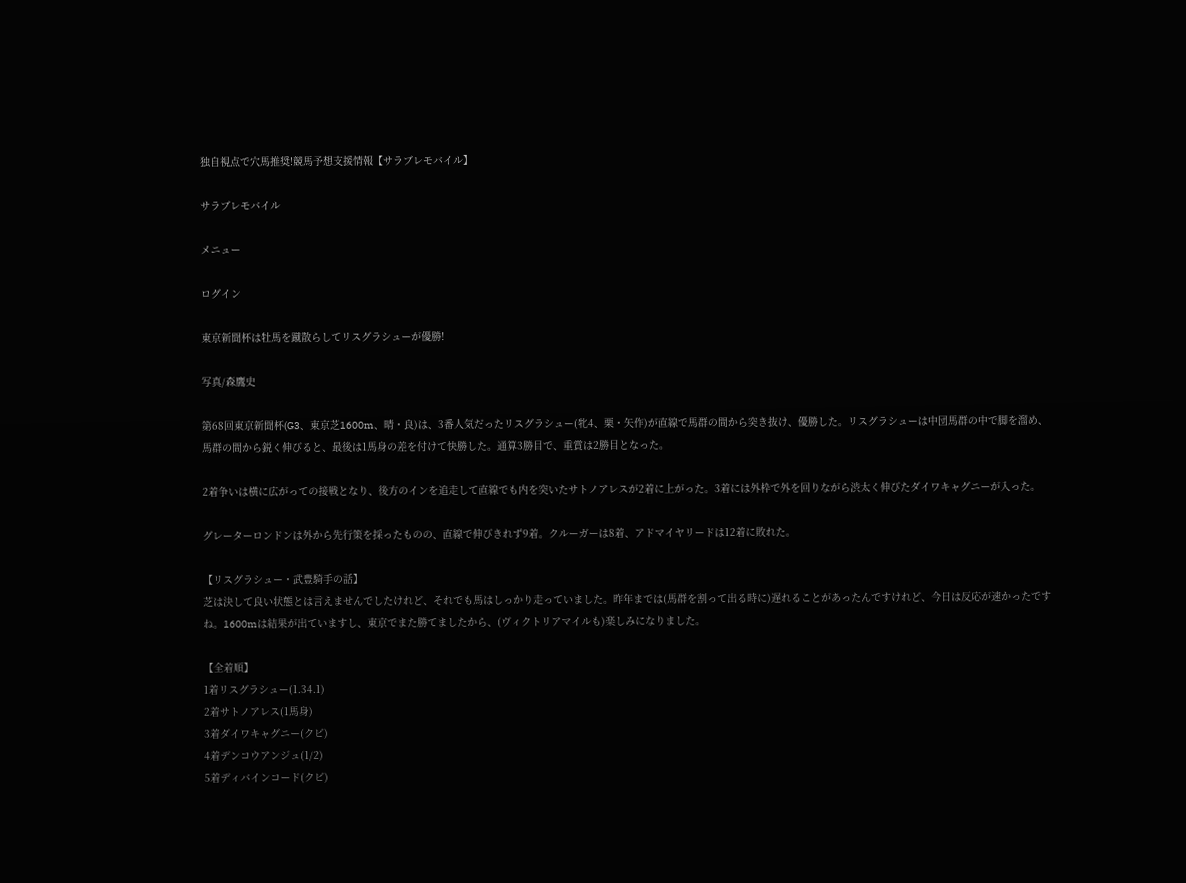独自視点で穴馬推奨!競馬予想支援情報【サラブレモバイル】

サラブレモバイル

メニュー

ログイン

東京新聞杯は牡馬を蹴散らしてリスグラシューが優勝!

写真/森鷹史

第68回東京新聞杯(G3、東京芝1600m、晴・良)は、3番人気だったリスグラシュー(牝4、栗・矢作)が直線で馬群の間から突き抜け、優勝した。リスグラシューは中団馬群の中で脚を溜め、馬群の間から鋭く伸びると、最後は1馬身の差を付けて快勝した。通算3勝目で、重賞は2勝目となった。

2着争いは横に広がっての接戦となり、後方のインを追走して直線でも内を突いたサトノアレスが2着に上がった。3着には外枠で外を回りながら渋太く伸びたダイワキャグニーが入った。

グレーターロンドンは外から先行策を採ったものの、直線で伸びきれず9着。クルーガーは8着、アドマイヤリードは12着に敗れた。

【リスグラシュー・武豊騎手の話】
芝は決して良い状態とは言えませんでしたけれど、それでも馬はしっかり走っていました。昨年までは(馬群を割って出る時に)遅れることがあったんですけれど、今日は反応が速かったですね。1600mは結果が出ていますし、東京でまた勝てましたから、(ヴィクトリアマイルも)楽しみになりました。

【全着順】
1着リスグラシュー(1.34.1)
2着サトノアレス(1馬身)
3着ダイワキャグニー(クビ)
4着デンコウアンジュ(1/2)
5着ディバインコード(クビ)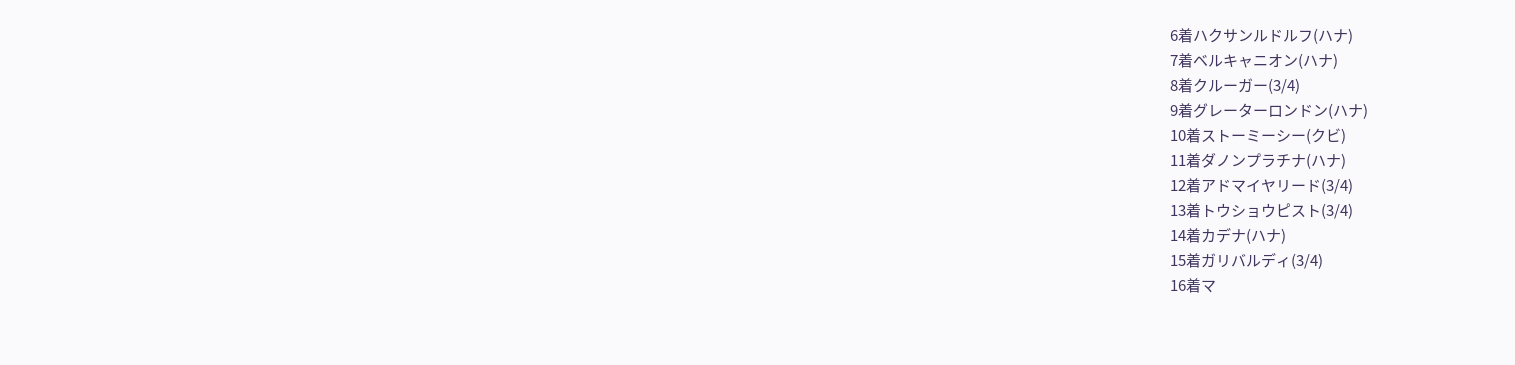6着ハクサンルドルフ(ハナ)
7着ベルキャニオン(ハナ)
8着クルーガー(3/4)
9着グレーターロンドン(ハナ)
10着ストーミーシー(クビ)
11着ダノンプラチナ(ハナ)
12着アドマイヤリード(3/4)
13着トウショウピスト(3/4)
14着カデナ(ハナ)
15着ガリバルディ(3/4)
16着マ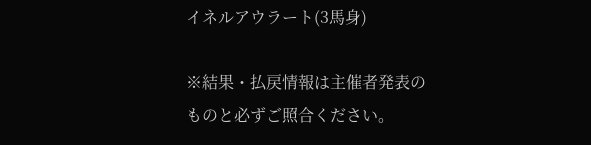イネルアウラート(3馬身)

※結果・払戻情報は主催者発表のものと必ずご照合ください。